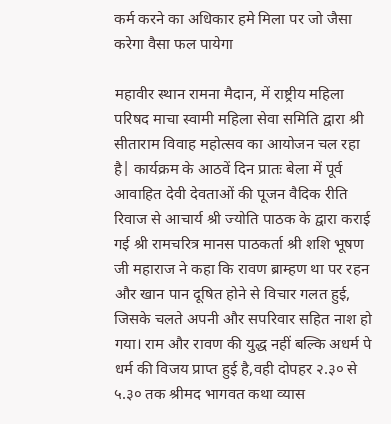कर्म करने का अधिकार हमे मिला पर जो जैसा करेगा वैसा फल पायेगा

महावीर स्थान रामना मैदान, में राष्ट्रीय महिला परिषद माचा स्वामी महिला सेवा समिति द्वारा श्री सीताराम विवाह महोत्सव का आयोजन चल रहा है| कार्यक्रम के आठवें दिन प्रातः बेला में पूर्व आवाहित देवी देवताओं की पूजन वैदिक रीति रिवाज से आचार्य श्री ज्योति पाठक के द्वारा कराई गई श्री रामचरित्र मानस पाठकर्ता श्री शशि भूषण जी महाराज ने कहा कि रावण ब्राम्हण था पर रहन और खान पान दूषित होने से विचार गलत हुई, जिसके चलते अपनी और सपरिवार सहित नाश हो गया। राम और रावण की युद्ध नहीं बल्कि अधर्म पे धर्म की विजय प्राप्त हुई है,वही दोपहर २.३० से ५.३० तक श्रीमद भागवत कथा व्यास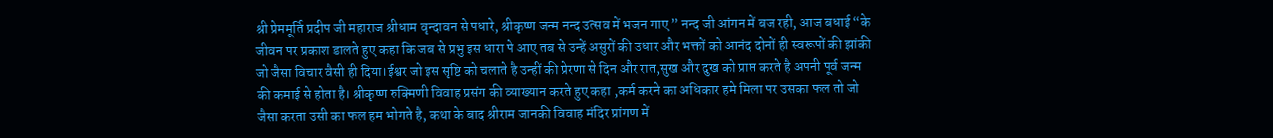श्री प्रेममूर्ति प्रदीप जी महाराज श्रीधाम वृन्दावन से पधारे, श्रीकृष्ण जन्म नन्द उत्सव में भजन गाए ” नन्द जी आंगन में बज रही, आज बधाई “के जीवन पर प्रकाश डालते हुए कहा कि जब से प्रभु इस धारा पे आए तब से उन्हें असुरों की उधार और भक्तों को आनंद दोनों ही स्वरूपों की झांकी जो जैसा विचार वैसी ही दिया।ईश्वर जो इस सृष्टि को चलाते है उन्हीं की प्रेरणा से दिन और रात,सुख और दुख को प्राप्त करते है अपनी पूर्व जन्म की कमाई से होता है। श्रीकृष्ण रुक्मिणी विवाह प्रसंग की व्याख्यान करते हुए कहा ,कर्म करने का अधिकार हमे मिला पर उसका फल तो जो जैसा करता उसी का फल हम भोगते है, कथा के बाद श्रीराम जानकी विवाह मंदिर प्रांगण में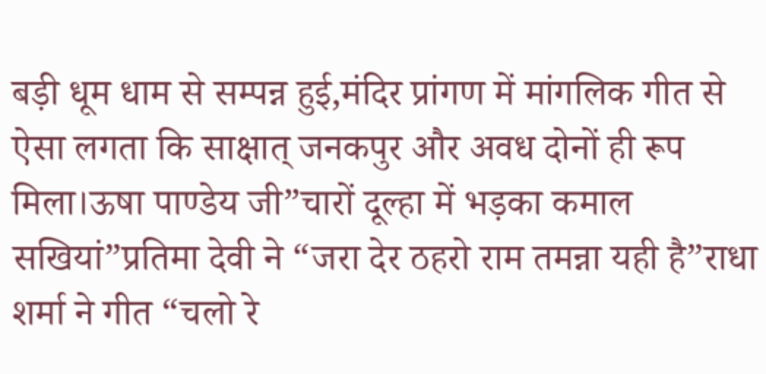बड़ी धूम धाम से सम्पन्न हुई,मंदिर प्रांगण में मांगलिक गीत से ऐसा लगता कि साक्षात् जनकपुर और अवध दोनों ही रूप मिला।ऊषा पाण्डेय जी”चारों दूल्हा में भड़का कमाल सखियां”प्रतिमा देवी ने “जरा देर ठहरो राम तमन्ना यही है”राधा शर्मा ने गीत “चलो रे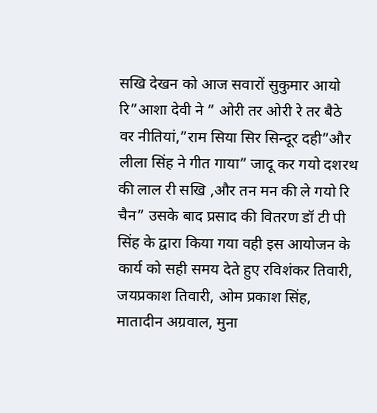सखि देखन को आज सवारों सुकुमार आयो रि”आशा देवी ने ” ओरी तर ओरी रे तर बैठे वर नीतियां,”राम सिया सिर सिन्दूर दही”और लीला सिंह ने गीत गाया” जादू कर गयो दशरथ की लाल री सखि ,और तन मन की ले गयो रि चैन” उसके बाद प्रसाद की वितरण डॉ टी पी सिंह के द्वारा किया गया वही इस आयोजन के कार्य को सही समय देते हुए रविशंकर तिवारी, जयप्रकाश तिवारी, ओम प्रकाश सिंह, मातादीन अग्रवाल, मुना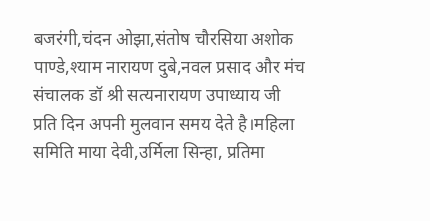बजरंगी,चंदन ओझा,संतोष चौरसिया अशोक पाण्डे,श्याम नारायण दुबे,नवल प्रसाद और मंच संचालक डॉ श्री सत्यनारायण उपाध्याय जी प्रति दिन अपनी मुलवान समय देते है।महिला समिति माया देवी,उर्मिला सिन्हा, प्रतिमा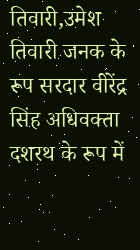तिवारी,उमेश तिवारी जनक के रूप सरदार वीरेंद्र सिंह अधिवक्ता दशरथ के रूप में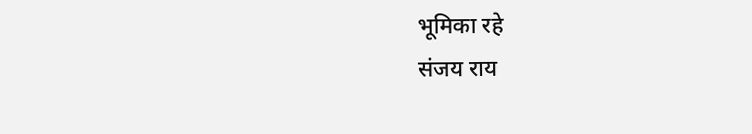भूमिका रहे
संजय राय